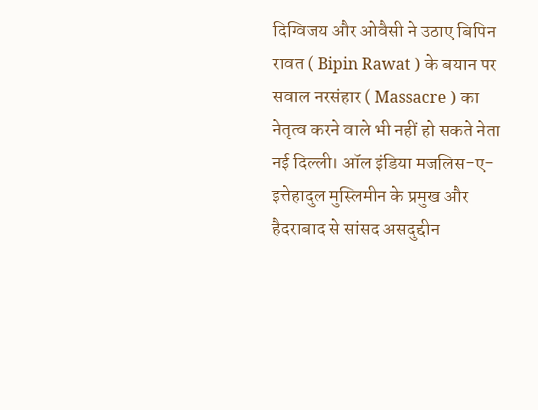दिग्विजय और ओवैसी ने उठाए बिपिन रावत ( Bipin Rawat ) के बयान पर सवाल नरसंहार ( Massacre ) का नेतृत्‍व करने वाले भी नहीं हो सकते नेता
नई दिल्ली। ऑल इंडिया मजलिस-ए-इत्तेहादुल मुस्लिमीन के प्रमुख और हैदराबाद से सांसद असदुद्दीन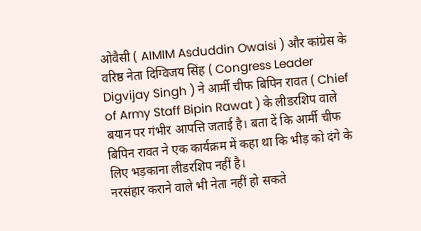ओवैसी ( AIMIM Asduddin Owaisi ) और कांग्रेस के वरिष्ठ नेता दिग्विजय सिंह ( Congress Leader Digvijay Singh ) ने आर्मी चीफ बिपिन रावत ( Chief of Army Staff Bipin Rawat ) के लीडरशिप वाले बयान पर गंभीर आपत्ति जताई है। बता दें कि आर्मी चीफ बिपिन रावत ने एक कार्यक्रम में कहा था कि भीड़ को दंगे के लिए भड़काना लीडरशिप नहीं है।
नरसंहार कराने वाले भी नेता नहीं हो सकते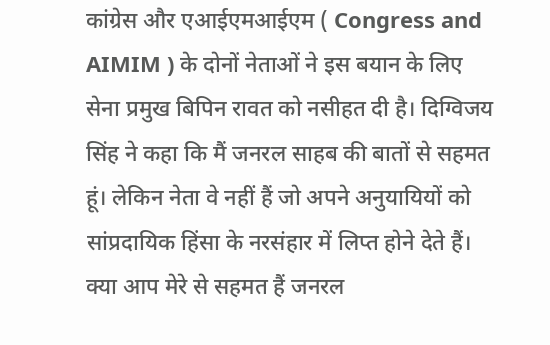कांग्रेस और एआईएमआईएम ( Congress and AIMIM ) के दोनों नेताओं ने इस बयान के लिए सेना प्रमुख बिपिन रावत को नसीहत दी है। दिग्विजय सिंह ने कहा कि मैं जनरल साहब की बातों से सहमत हूं। लेकिन नेता वे नहीं हैं जो अपने अनुयायियों को सांप्रदायिक हिंसा के नरसंहार में लिप्त होने देते हैं। क्या आप मेरे से सहमत हैं जनरल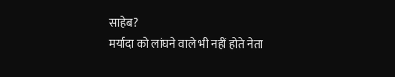साहेब?
मर्यादा को लांघने वाले भी नहीं होते नेता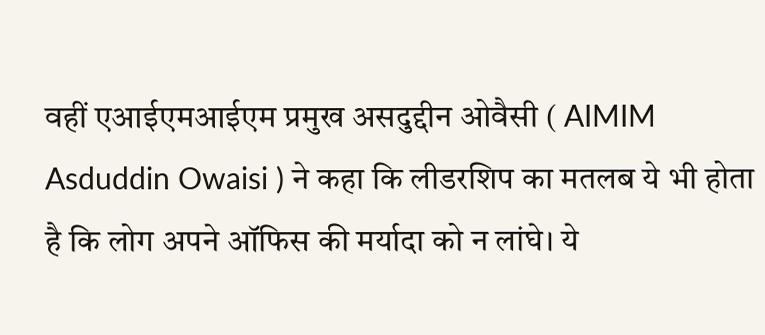वहीं एआईएमआईएम प्रमुख असदुद्दीन ओवैसी ( AIMIM Asduddin Owaisi ) ने कहा कि लीडरशिप का मतलब ये भी होता है कि लोग अपने ऑफिस की मर्यादा को न लांघे। ये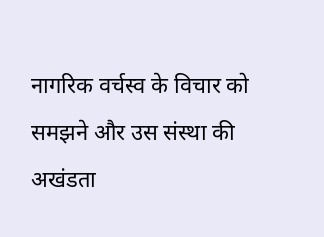नागरिक वर्चस्व के विचार को समझने और उस संस्था की अखंडता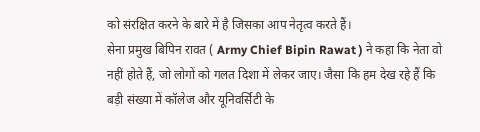को संरक्षित करने के बारे में है जिसका आप नेतृत्व करते हैं।
सेना प्रमुख बिपिन रावत ( Army Chief Bipin Rawat ) ने कहा कि नेता वो नहीं होते हैं, जो लोगों को गलत दिशा में लेकर जाए। जैसा कि हम देख रहे हैं कि बड़ी संख्या में कॉलेज और यूनिवर्सिटी के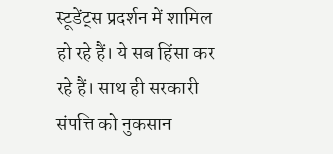स्टूडेंट्स प्रदर्शन में शामिल हो रहे हैं। ये सब हिंसा कर रहे हैं। साथ ही सरकारी संपत्ति को नुकसान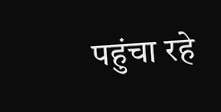पहुंचा रहे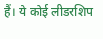हैं। ये कोई लीडरशिप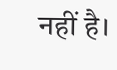नहीं है।